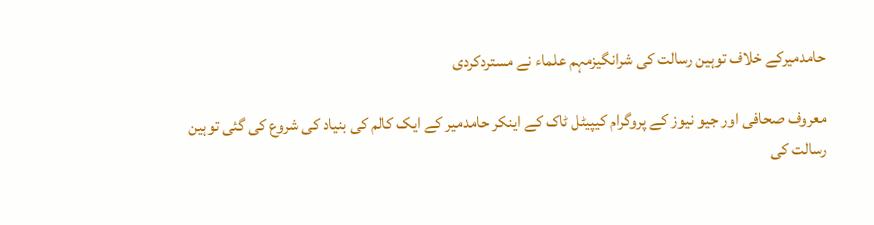حامدمیرکے خلاف توہین رسالت کی شرانگیزمہم علماء نے مستردکردی

معروف صحافی اور جیو نیوز کے پروگرام کیپیٹل ٹاک کے اینکر حامدمیر کے ایک کالم کی بنیاد کی شروع کی گئی توہین رسالت کی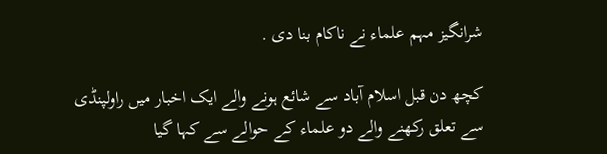شرانگیز مہم علماء نے ناکام بنا دی .

کچھ دن قبل اسلام آباد سے شائع ہونے والے ایک اخبار میں راولپنڈی سے تعلق رکھنے والے دو علماء کے حوالے سے کہا گیا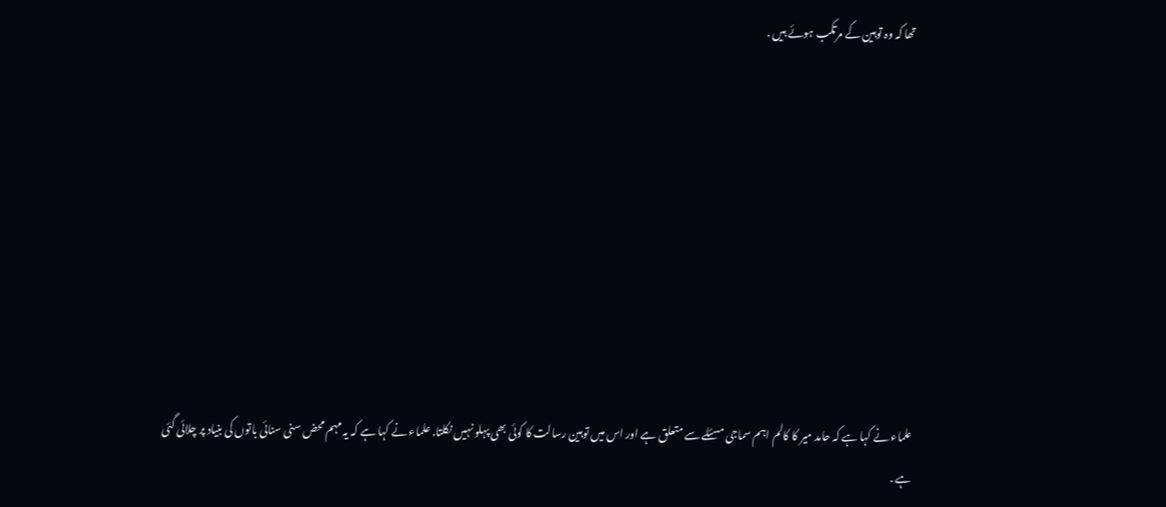تھا کہ وہ توہین کے مرتکب ہوئے ہیں .









علماء نے کہا ہے کہ حامد میر کا کالم اہم سماجی مسئلے سے متعلق ہے اور اس میں توہین رسالت کا کوئی بھی پہلو نہیں نکلتا. علماء نے کہا ہے کہ یہ مہم محض سنی سنائی باتوں کی بنیاد پر چلائی گئی ہے .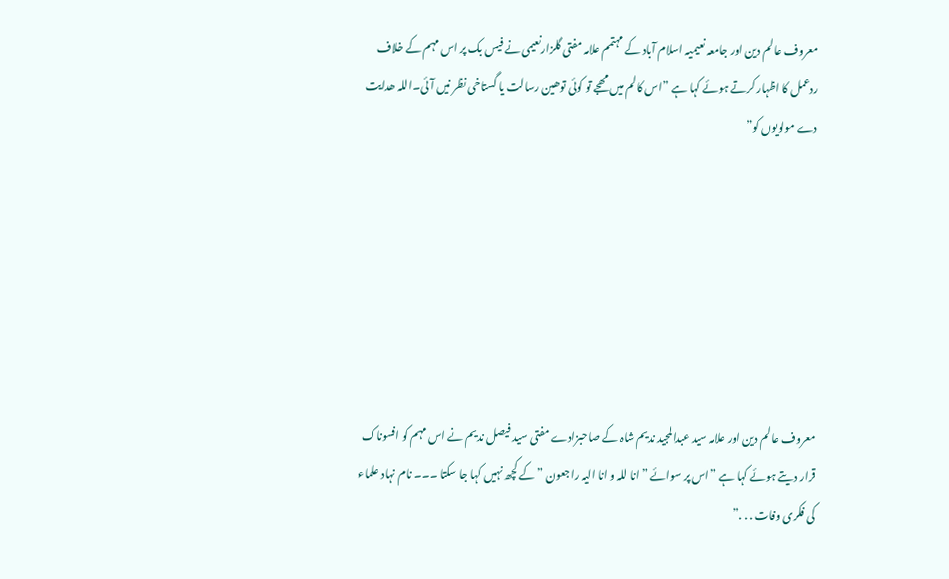معروف عالم دین اور جامعہ نعیمیہ اسلام آباد کے مہتمم علامہ مفتی گلزارنعیمی نے فیس بک پر اس مہم کے خلاف ردعمل کا اظہار کرتے ہوئے کہا ہے ”اس کالم میں مھجے تو کوئی توھین رسالت یا گستاخی نظر نیں آئی۔اللہ ھدایت دے مولویوں کو”







معروف عالم دین اور علامہ سید عبدالمجید ندیم شاہ کے صاحبزادے مفتی سید فیصل ندیم نے اس مہم کو افسوناک قرار دیتے ہوئے کہا ہے ”اس پر سوائے ” انا للہ و انا الیہ راجعون ” کے کچھ نہیں کہا جا سکتا ۔۔۔ نام نہاد علماء کی فکری وفات . . .”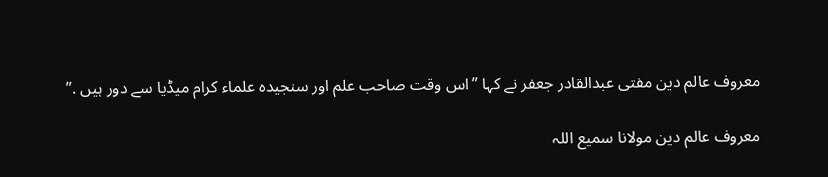معروف عالم دین مفتی عبدالقادر جعفر نے کہا ”اس وقت صاحب علم اور سنجيده علماء كرام ميڈيا سے دور ہیں .”

معروف عالم دین مولانا سمیع اللہ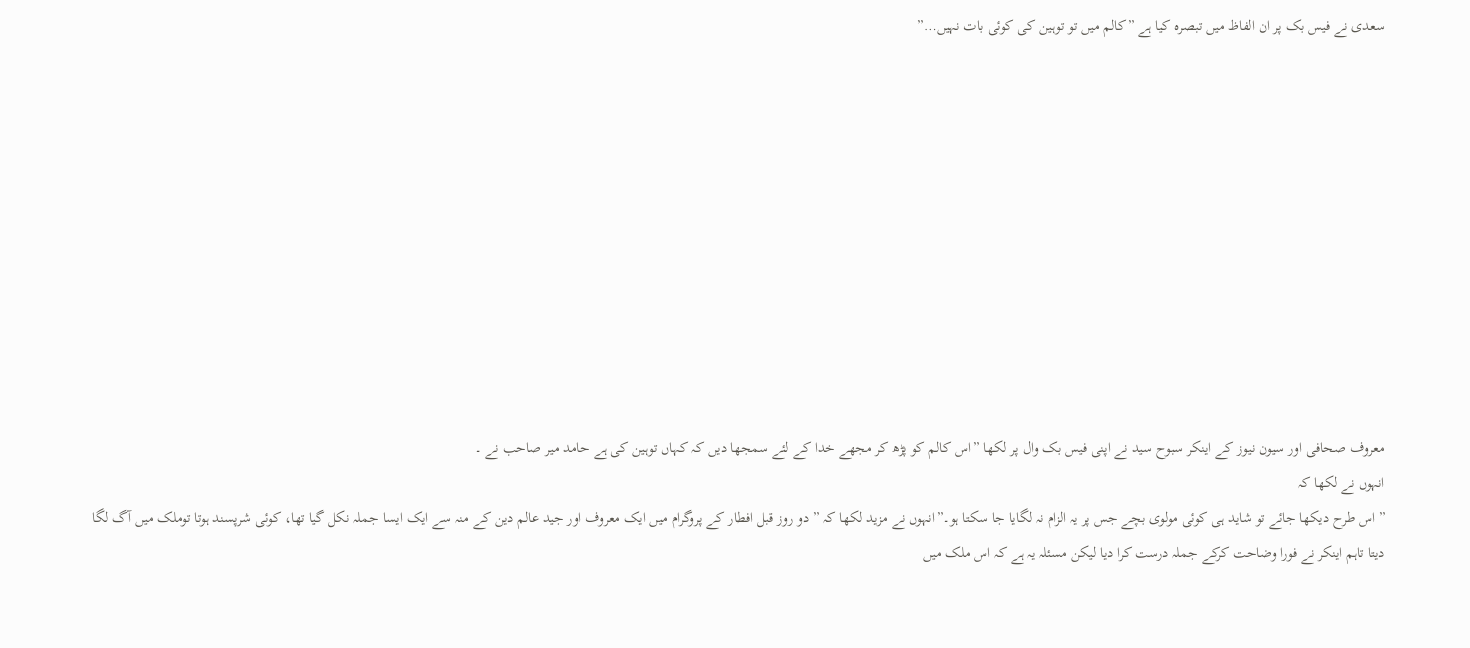سعدی نے فیس بک پر ان الفاظ میں تبصرہ کیا ہے ”کالم میں تو توہین کی کوئی بات نہیں…”











معروف صحافی اور سیون نیوز کے اینکر سبوح سید نے اپنی فیس بک وال پر لکھا ”اس کالم کو پڑھ کر مجھے خدا کے لئے سمجھا دیں کہ کہاں توہین کی ہے حامد میر صاحب نے ۔
انہوں نے لکھا کہ
” اس طرح دیکھا جائے تو شاید ہی کوئی مولوی بچے جس پر یہ الزام نہ لگایا جا سکتا ہو۔”انہوں نے مزید لکھا کہ ” دو روز قبل افطار کے پروگرام میں ایک معروف اور جید عالم دین کے منہ سے ایک ایسا جملہ نکل گیا تھا، کوئی شرپسند ہوتا توملک میں آگ لگا دیتا تاہم اینکر نے فورا وضاحت کرکے جملہ درست کرا دیا لیکن مسئلہ یہ ہے کہ اس ملک میں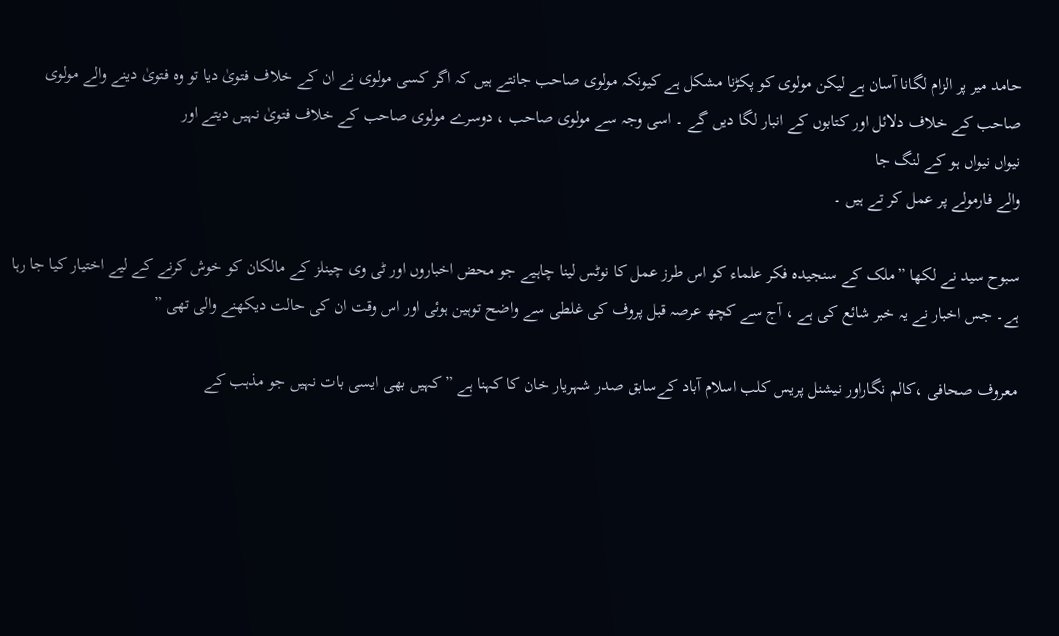حامد میر پر الزام لگانا آسان ہے لیکن مولوی کو پکڑنا مشکل ہے کیونکہ مولوی صاحب جانتے ہیں کہ اگر کسی مولوی نے ان کے خلاف فتویٰ دیا تو وہ فتویٰ دینے والے مولوی صاحب کے خلاف دلائل اور کتابوں کے انبار لگا دیں گے ۔ اسی وجہ سے مولوی صاحب ، دوسرے مولوی صاحب کے خلاف فتویٰ نہیں دیتے اور
نیواں نیواں ہو کے لنگ جا
والے فارمولے پر عمل کر تے ہیں ۔

سبوح سید نے لکھا ”ملک کے سنجیدہ فکر علماء کو اس طرز عمل کا نوٹس لینا چاہیے جو محض اخباروں اور ٹی وی چینلز کے مالکان کو خوش کرنے کے لیے اختیار کیا جا رہا ہے۔ جس اخبار نے یہ خبر شائع کی ہے ، آج سے کچھ عرصہ قبل پروف کی غلطی سے واضح توہین ہوئی اور اس وقت ان کی حالت دیکھنے والی تھی ”

معروف صحافی ،کالم نگاراور نیشنل پریس کلب اسلام آباد کےسابق صدر شہریار خان کا کہنا ہے ”کہیں بھی ایسی بات نہیں جو مذہب کے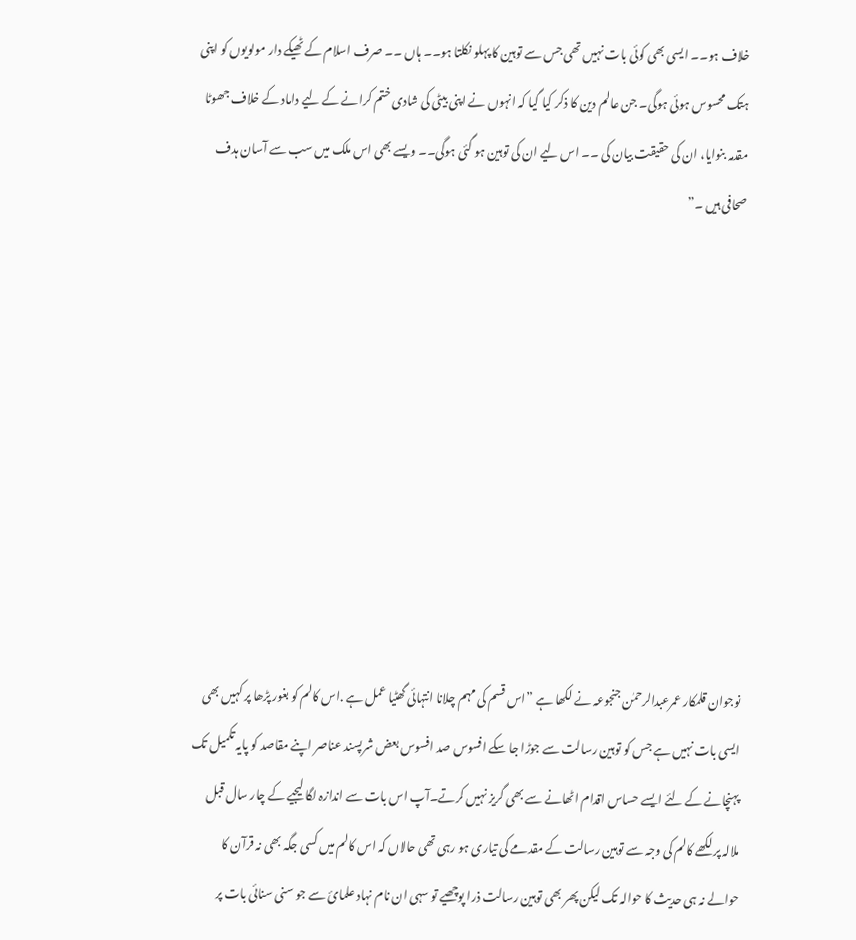خلاف ہو۔۔ ایسی بھی کوئی بات نہیں تھی جس سے توہین کا پہلو نکلتا ہو۔۔ ہاں ۔۔ صرف اسلام کے ٹھیکے دار مولویوں کو اپنی ہتک محسوس ہوئی ہوگی۔ جن عالم دین کا ذکر کیا گیا کہ انہوں نے اپنی بیٹی کی شادی ختم کرانے کے لیے داماد کے خلاف جھوٹا مقدمہ بنوایا، ان کی حقیقت بیان کی ۔۔ اس لیے ان کی توہین ہو گئی ہوگی۔۔ ویسے بھی اس ملک میں سب سے آسان ہدف صحافی ہیں ۔”









نوجوان قلمکار عمرعبدالرحمٰن جنجوعہ نے لکھا ہے ”اس قسم کی مہم چلانا انتہائی گھٹیا عمل ہے .اس کالم کو بغور پڑھا پر کہیں بھی ایسی بات نہیں ہے جس کو توہین رسالت سے جوڑا جا سکے افسوس صد افسوس بعض شرپسند عناصر اپنے مقاصد کو پایہ تکمیل تک پہنچانے کے لئے ایسے حساس اقدام اٹھانے سے بھی گریز نہیں کرتے۔آپ اس بات سے اندازہ لگا لیجیے کے چار سال قبل ملالہ پر لکھے کالم کی وجہ سے توہین رسالت کے مقدمے کی تیاری ہو رہی تھی حالاں کہ اس کالم میں کسی جگہ بھی نہ قرآن کا حوالے نہ ہی حدیث کا حوالہ تک لیکن پھر بھی توہین رسالت ذرا پوچھیے تو سہی ان نام نہاد علمائ سے جو سنی سنائی بات پر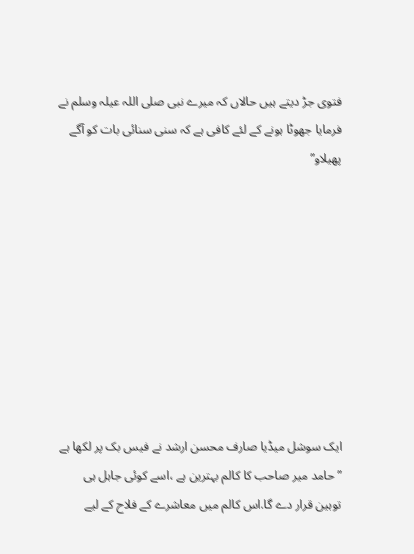فتوی جڑ دیتے ہیں حالاں کہ میرے نبی صلی اللہ عیلہ وسلم نے فرمایا جھوٹا ہونے کے لئے کافی ہے کہ سنی سنائی بات کو آگے پھیلاو”









ایک سوشل میڈیا صارف محسن ارشد نے فیس بک پر لکھا ہے ” حامد میر صاحب کا کالم بہترین ہے ،اسے کوئی جاہل ہی توہین قرار دے گا.اس کالم میں معاشرے کے فلاح کے لیے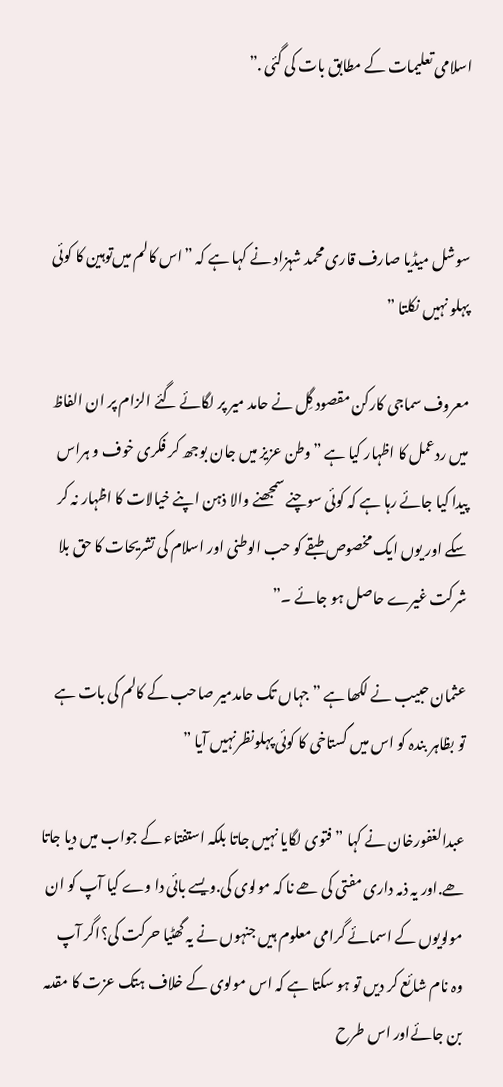اسلامی تعلیمات کے مطابق بات کی گئی .”



سوشل میڈیا صارف قاری محمد شہزاد نے کہا ہے کہ ”اس کالم میں‌توہین کا کوئی پہلو نہیں نکلتا ”

معروف سماجی کارکن مقصود گِل نے حامد میر پر لگائے گئے الزام پر ان الفاظ میں ردعمل کا اظہار کیا ہے ”وطن عزیز میں جان بوجھ کر فکری خوف و ہراس پیدا کیا جائے رہا ہے کہ کوئی سوچنے سمجھنے والا ذہن اپنے خیالات کا اظہار نہ کر سکے اور یوں ایک مخصوص طبقے کو حب الوطنی اور اسلام کی تشریحات کا حق بلا شرکت غیرے حاصل ہو جائے ۔”

عثمان حبیب نے لکھا ہے ” جہاں تک حامدمیر صاحب کے کالم کی بات ہے تو بظاہر بندہ کو اس میں گستاخی کا کوئی پہلونظرنہیں آیا ”

عبدالغفورخان نے کہا ”فتوی لگایا نہیں جاتا بلکہ استفتاء کے جواب میں دیا جاتا ھے.اور یہ ذمہ داری مفتی کی ھے نا کہ مولوی کی.ویسے بائی دا وے کیا آپ کو ان مولویوں کے اسمائے گرامی معلوم ہیں جنہوں نے یہ گھٹیا حرکت کی؟اگر آپ وہ نام شائع کر دیں تو ہو سکتا ہے کہ اس مولوی کے خلاف ہتک عزت کا مقدمہ بن جائےاور اس طرح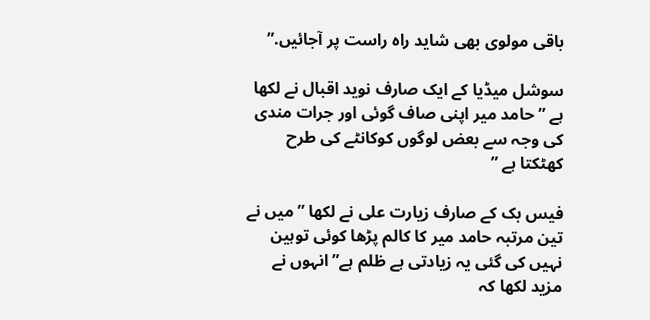باقی مولوی بھی شاید راہ راست پر آجائیں.”

سوشل میڈیا کے ایک صارف نوید اقبال نے لکھا ہے ” حامد میر اپنی صاف گوئی اور جرات مندی کی وجہ سے بعض لوگوں کوکانٹے کی طرح کھٹکتا ہے ”

فیس بک کے صارف زیارت علی نے لکھا ”میں نے تین مرتبہ حامد میر کا کالم پڑھا کوئی توہین نہیں کی گئی یہ زیادتی ہے ظلم ہے” انہوں نے مزید لکھا کہ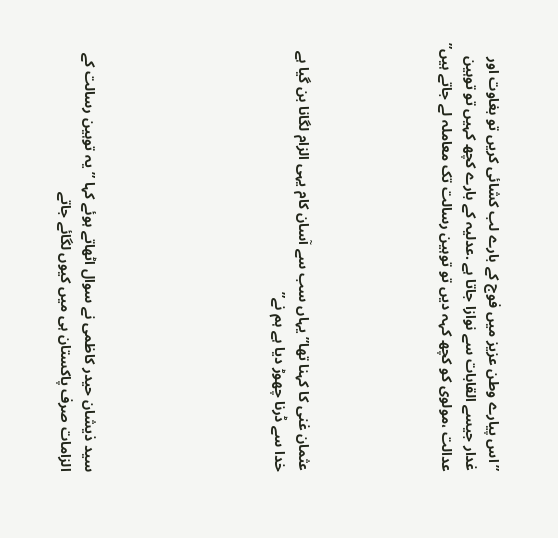”اس پیارے وطن عزیز میں فوج کے بارے لب کشائی کریں تو بغاوت اور غدار جیسے القابات سے نوازا جاتا ہے .عدلیہ کے بارے کچھ کہیں تو توہین عدالت ،مولوی کو کچھ کہہ دیں تو توہین رسالت تک معاملہ لے جاتے ہیں”





عثمان غنی کا کہنا تھا”یہاں سب سے آسان کام یہی الزام لگانا بن گیا ہے خدا سے ڈرنا چھوڑ دیا ہے ہم نے”







سید ذیشان حیدر کاظمی نے سوال اٹھاتے ہوئے کہا ” یہ توہین رسالت کے الزامات صرف پاکستان ہی میں‌ کیوں لگائے جاتے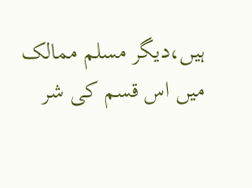ہیں،دیگر مسلم ممالک میں اس قسم کی شر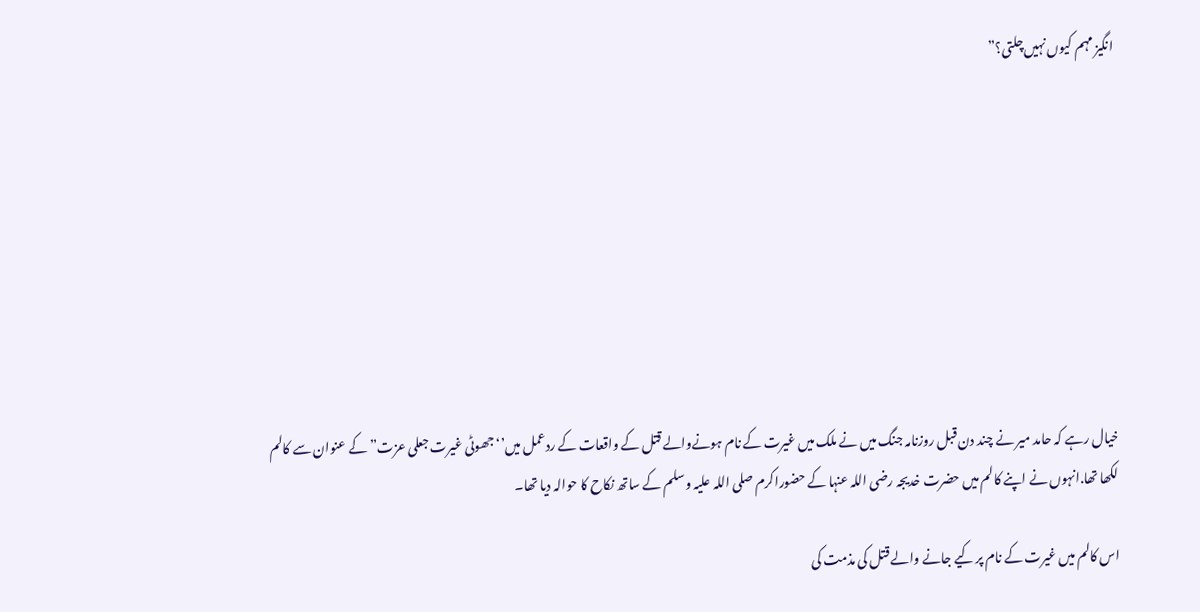انگیز مہم کیوں نہیں‌چلتی؟”









خیال رہے کہ حامد میر نے چند دن قبل روزنامہ جنگ میں نے ملک میں غیرت کے نام ہونےوالے قتل کے واقعات کے ردعمل میں‌’‘جھوٹی غیرت جعلی عزت” کے عنوان سے کالم لکھا تھا.انہوں نے اپنے کالم میں حضرت خدیجہ رضی اللہ عنہا کے حضوراکرم صلی اللہ علیہ وسلم کے ساتھ نکاح کا حوالہ دیا تھا۔

اس کالم میں غیرت کے نام پر کیے جانے والے قتل کی مذمت کی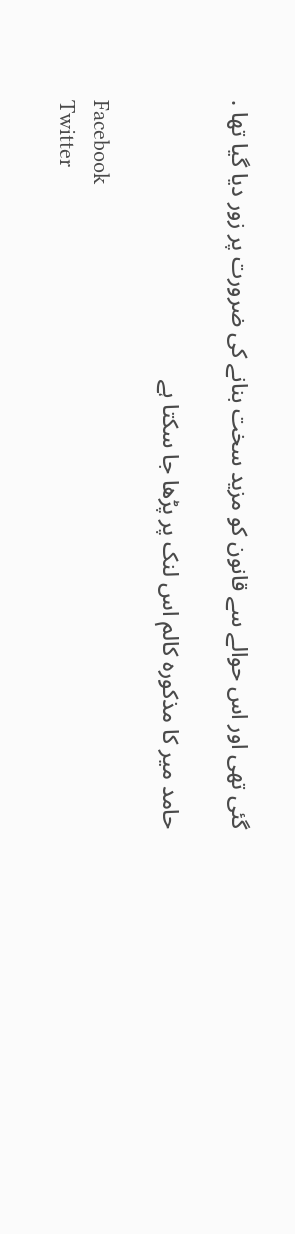گئی تھی اور اس حوالے سے قانون کو مزید سخت بنانے کی ضرورت پر زور دیا گیا تھا .

حامد میر کا مذکورہ کالم اس لنک پر پڑھا جا سکتا ہے

Facebook
Twitter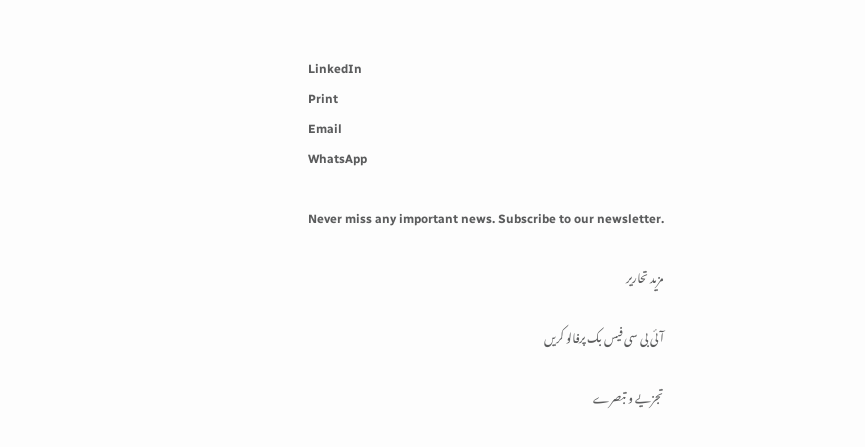LinkedIn
Print
Email
WhatsApp

Never miss any important news. Subscribe to our newsletter.

مزید تحاریر

آئی بی سی فیس بک پرفالو کریں

تجزیے و تبصرے